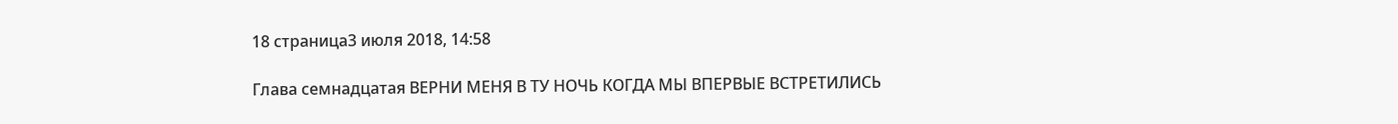18 страница3 июля 2018, 14:58

Глава семнадцатая ВЕРНИ МЕНЯ В ТУ НОЧЬ КОГДА МЫ ВПЕРВЫЕ ВСТРЕТИЛИСЬ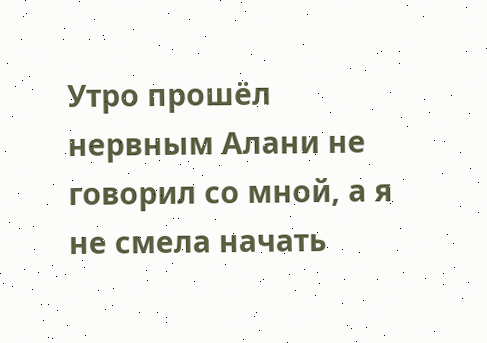Утро прошёл нервным Алани не говорил со мной, а я не смела начать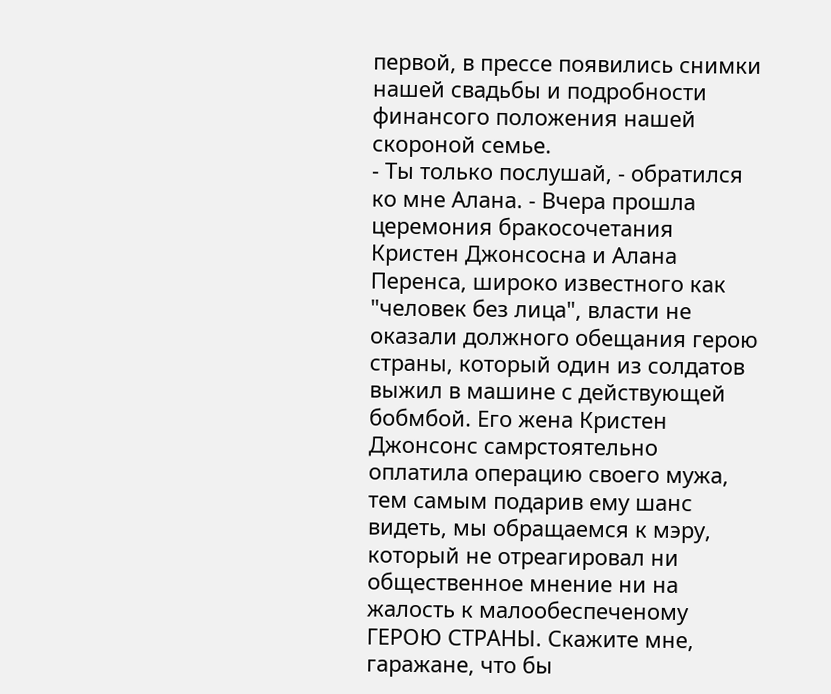первой, в прессе появились снимки нашей свадьбы и подробности финансого положения нашей скороной семье.
- Ты только послушай, - обратился ко мне Алана. - Вчера прошла церемония бракосочетания Кристен Джонсосна и Алана Перенса, широко известного как "человек без лица", власти не оказали должного обещания герою страны, который один из солдатов выжил в машине с действующей бобмбой. Его жена Кристен Джонсонс самрстоятельно оплатила операцию своего мужа, тем самым подарив ему шанс видеть, мы обращаемся к мэру, который не отреагировал ни общественное мнение ни на жалость к малообеспеченому ГЕРОЮ СТРАНЫ. Скажите мне, гаражане, что бы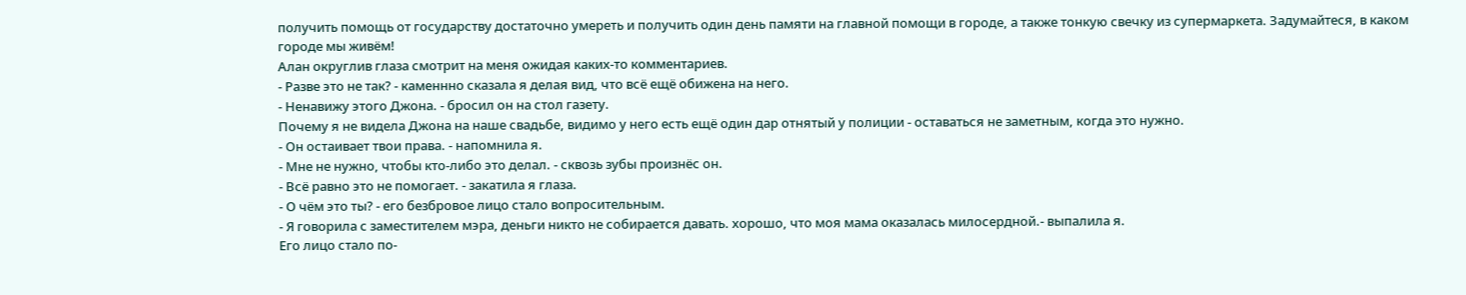получить помощь от государству достаточно умереть и получить один день памяти на главной помощи в городе, а также тонкую свечку из супермаркета. Задумайтеся, в каком городе мы живём!
Алан округлив глаза смотрит на меня ожидая каких-то комментариев.
- Разве это не так? - каменнно сказала я делая вид, что всё ещё обижена на него.
- Ненавижу этого Джона. - бросил он на стол газету.
Почему я не видела Джона на наше свадьбе, видимо у него есть ещё один дар отнятый у полиции - оставаться не заметным, когда это нужно.
- Он остаивает твои права. - напомнила я.
- Мне не нужно, чтобы кто-либо это делал. - сквозь зубы произнёс он.
- Всё равно это не помогает. - закатила я глаза.
- О чём это ты? - его безбровое лицо стало вопросительным.
- Я говорила с заместителем мэра, деньги никто не собирается давать. хорошо, что моя мама оказалась милосердной.- выпалила я.
Его лицо стало по-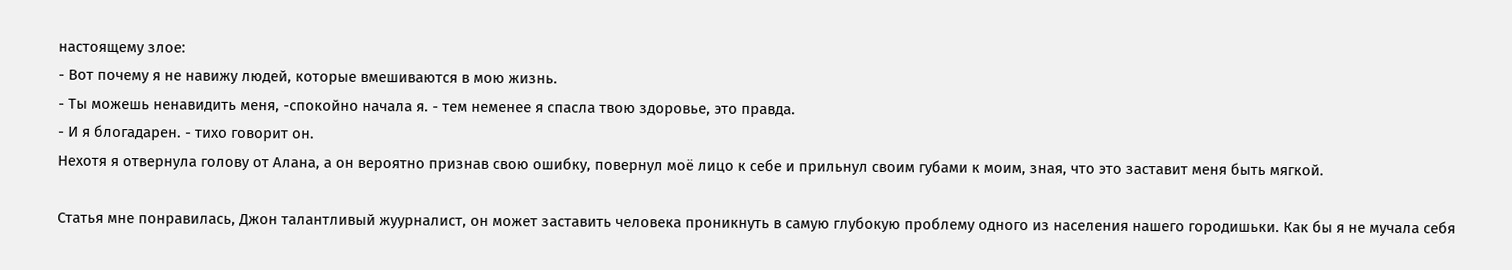настоящему злое:
- Вот почему я не навижу людей, которые вмешиваются в мою жизнь.
- Ты можешь ненавидить меня, -спокойно начала я. - тем неменее я спасла твою здоровье, это правда.
- И я блогадарен. - тихо говорит он.
Нехотя я отвернула голову от Алана, а он вероятно признав свою ошибку, повернул моё лицо к себе и прильнул своим губами к моим, зная, что это заставит меня быть мягкой.

Статья мне понравилась, Джон талантливый жуурналист, он может заставить человека проникнуть в самую глубокую проблему одного из населения нашего городишьки. Как бы я не мучала себя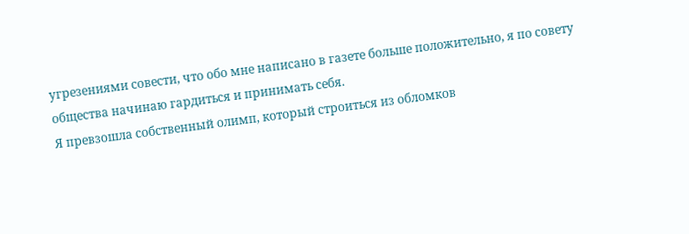угрезениями совести, что обо мне написано в газете больше положительно, я по совету общества начинаю гардиться и принимать себя.
Я превзошла собственный олимп, который строиться из обломков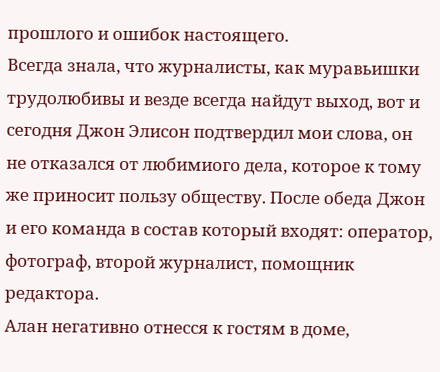прошлого и ошибок настоящего.
Всегда знала, что журналисты, как муравьишки трудолюбивы и везде всегда найдут выход, вот и сегодня Джон Элисон подтвердил мои слова, он не отказался от любимиого дела, которое к тому же приносит пользу обществу. После обеда Джон и его команда в состав который входят: оператор, фотограф, второй журналист, помощник редактора.
Алан негативно отнесся к гостям в доме,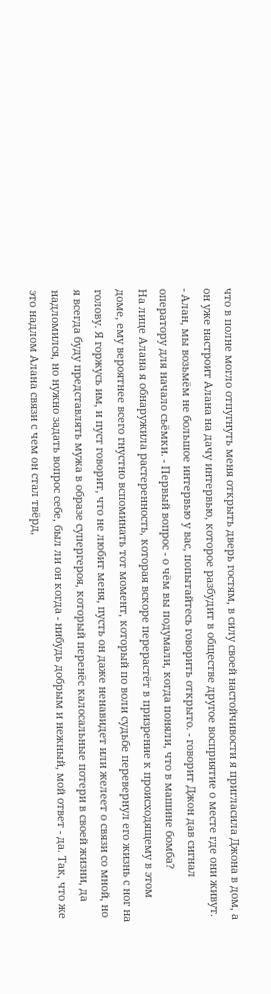что в полне могло отпугнуть меня открыть дверь гостям, в силу своей настойчивости я пригласила Джона в дом, а он уже настроит Алана на дачу интервью, которое разбудит в обществе другое восприятие о месте где они живут.
- Алан, мы возьмём не большое интервью у вас, попытайтесь говорить открыто. - говорит Джон дав сигнал оператору для начало сьёмки. - Первый вопрос - о чём вы подумали, когда поняли, что в машине бомба?
На лице Алана я обнаружила растеренность, которая вскоре перерастёт в призрение к происходящему в этом доме, ему вероятнее всего гнустно вспоминать тот момент, который по воли судьбе перевернул его жизнь с ног на голову. Я горжусь им, и пуст говорит, что не любит меня, пусть он даже ненавидет или желеет о связи со мной, но я всегда буду представлять мужа в образе супергероя, который перенёс калосальные потери в своей жизни, да надломился, но нужно задать вопрос себе, был ли он когда - нибудь добрым и нежный, мой ответ - да. Так, что же это надлом Алана связи с чем он стал твёрд,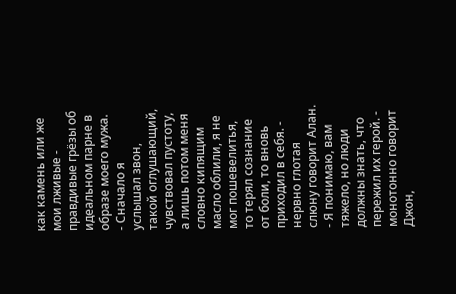как камень или же мои лживые - правдивые грёзы об идеальном парне в образе моего мужа.
- Сначало я услышал звон, такой оглушающий, чувствовал пустоту, а лишь потом меня словно кипящим масло облили, я не мог пошевелитья, то терял сознание от боли, то вновь приходил в себя. - нервно глотая слюну говорит Алан.
- Я понимаю, вам тяжело, но люди должны знать, что пережил их герой. - монотонно говорит Джон,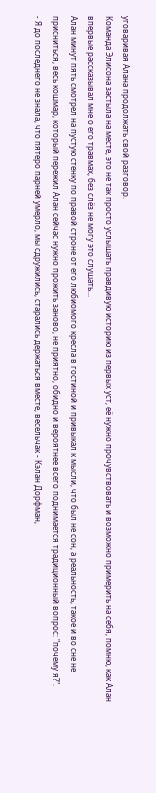уговаривая Алана продолжать свой разговор.
Команда Элисона застыла на месте, это не так просто услышать правдивую историю из первых уст, её нужно прочувствовать и возможно примерить на себя, помню, как Алан впервые рассказывал мне о его травмах, без слёз не могу это слушать...
Алан минут пять смотрел на пустую стенку по правой строне от его любиомого кресла в гостиной и привыкал к мысли, что был не сон, а реальность, такое и во сне не присниться, весь кошмар, который пережил Алан сейчас нужно прожить заново, не приятно, обидно и вероятнее всего поднимается традиционный вопрос: "почему я?".
- Я до последнего не знала, что пятеро парней умерло, мы сдружились, старались держаться вместе, весельчак - Кэлан Дорфман,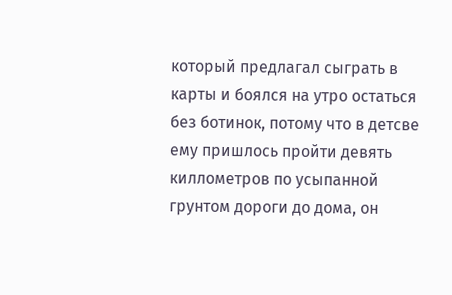который предлагал сыграть в карты и боялся на утро остаться без ботинок, потому что в детсве ему пришлось пройти девять киллометров по усыпанной грунтом дороги до дома, он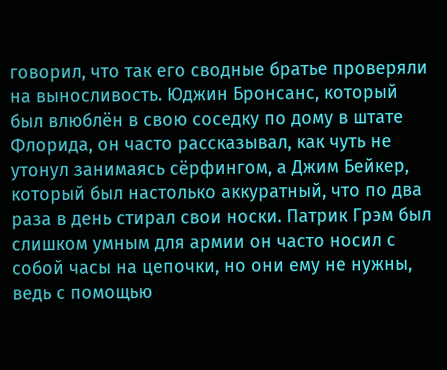говорил, что так его сводные братье проверяли на выносливость. Юджин Бронсанс, который был влюблён в свою соседку по дому в штате Флорида, он часто рассказывал, как чуть не утонул занимаясь сёрфингом, а Джим Бейкер, который был настолько аккуратный, что по два раза в день стирал свои носки. Патрик Грэм был слишком умным для армии он часто носил с собой часы на цепочки, но они ему не нужны, ведь с помощью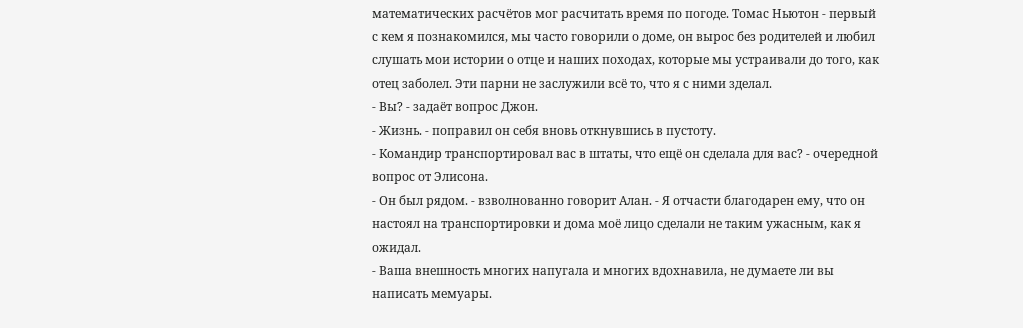математических расчётов мог расчитать время по погоде. Томас Ньютон - первый с кем я познакомился, мы часто говорили о доме, он вырос без родителей и любил слушать мои истории о отце и наших походах, которые мы устраивали до того, как отец заболел. Эти парни не заслужили всё то, что я с ними зделал.
- Вы? - задаёт вопрос Джон.
- Жизнь. - поправил он себя вновь откнувшись в пустоту.
- Командир транспортировал вас в штаты, что ещё он сделала для вас? - очередной вопрос от Элисона.
- Он был рядом. - взволнованно говорит Алан. - Я отчасти благодарен ему, что он настоял на транспортировки и дома моё лицо сделали не таким ужасным, как я ожидал.
- Ваша внешность многих напугала и многих вдохнавила, не думаете ли вы написать мемуары.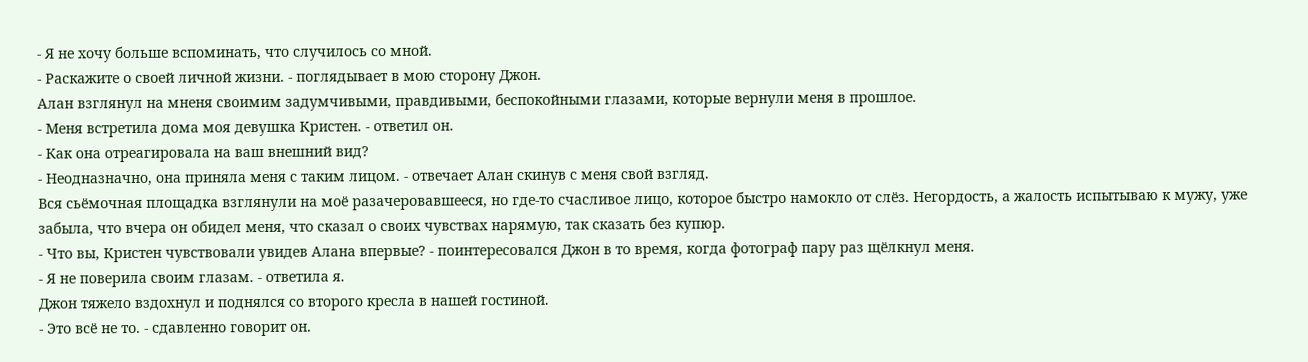- Я не хочу больше вспоминать, что случилось со мной.
- Раскажите о своей личной жизни. - поглядывает в мою сторону Джон.
Алан взглянул на мненя своимим задумчивыми, правдивыми, беспокойными глазами, которые вернули меня в прошлое.
- Меня встретила дома моя девушка Кристен. - ответил он.
- Как она отреагировала на ваш внешний вид?
- Неодназначно, она приняла меня с таким лицом. - отвечает Алан скинув с меня свой взгляд.
Вся сьёмочная площадка взглянули на моё разачеровавшееся, но где-то счасливое лицо, которое быстро намокло от слёз. Негордость, а жалость испытываю к мужу, уже забыла, что вчера он обидел меня, что сказал о своих чувствах нарямую, так сказать без купюр.
- Что вы, Кристен чувствовали увидев Алана впервые? - поинтересовался Джон в то время, когда фотограф пару раз щёлкнул меня.
- Я не поверила своим глазам. - ответила я.
Джон тяжело вздохнул и поднялся со второго кресла в нашей гостиной.
- Это всё не то. - сдавленно говорит он.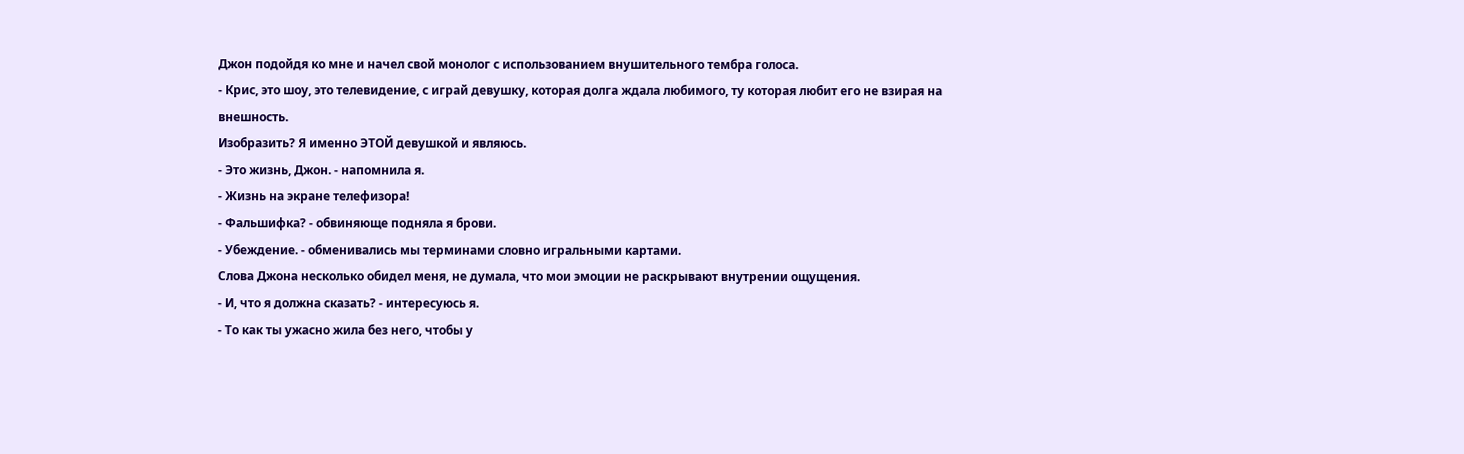Джон подойдя ко мне и начел свой монолог с использованием внушительного тембра голоса.
- Крис, это шоу, это телевидение, с играй девушку, которая долга ждала любимого, ту которая любит его не взирая на внешность.
Изобразить? Я именно ЭТОЙ девушкой и являюсь.
- Это жизнь, Джон. - напомнила я.
- Жизнь на экране телефизора!
- Фальшифка? - обвиняюще подняла я брови.
- Убеждение. - обменивались мы терминами словно игральными картами.
Слова Джона несколько обидел меня, не думала, что мои эмоции не раскрывают внутрении ощущения.
- И, что я должна сказать? - интересуюсь я.
- То как ты ужасно жила без него, чтобы у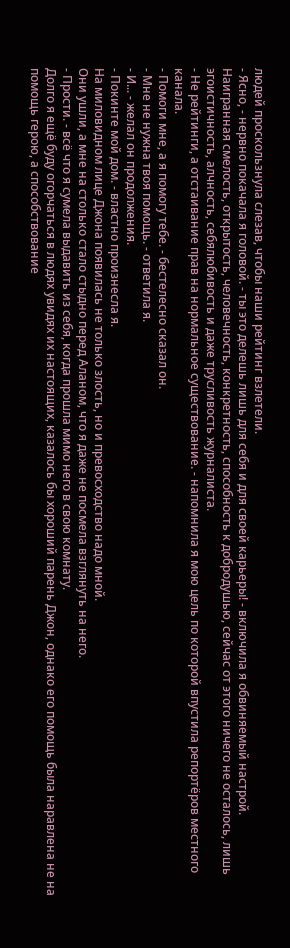людей проскользнула слезав, чтобы наши рейтинг взлетели.
- Ясно, - нервно покачала я головой. - ты это делешь лишь для себя и для своей карьеры! - включила я обвиняемый настрой.
Наигранная смелость, открытость, человечность, конкретность, способность к добродушью, сейчас от этого ничего не осталось, лишь эгоистичность, алчность, себялюбивость и даже трусливость журналиста.
- Не рейтинги, а отстаивание прав на нормальное существование. - напомнила я мою цель по которой впустила репортёров местного канала.
- Помоги мне, а я помогу тебе. - бестелесно сказал он.
- Мне не нужна твоя помощь. - ответила я.
- И... - желал он продолжения.
- Покинте мой дом. - властно произнесла я.
На миловидном лице Джона появилась не только злость, но и превосходство надо мной.
Они ушли, а мне на столько стало стыдно перед Аланом, что я даже не посмела взглянуть на него.
- Прости. - всё что я сумела выдавить из себя, когда прошла мимо него в свою комнату.
Долго я ещё буду огорчаться в людях увидях их настоящих, казалось бы хороший парень Джон, однако его помощь была наравлена не на помощь герою, а способствование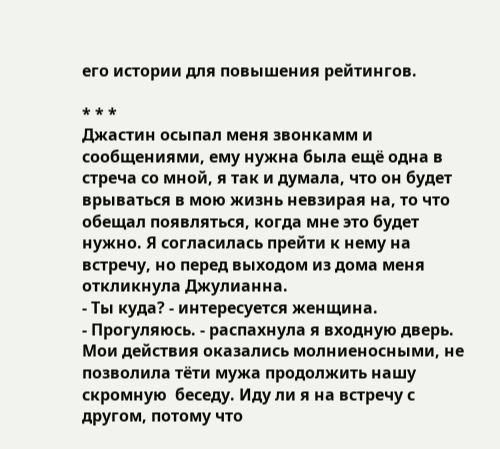его истории для повышения рейтингов.

* * *
Джастин осыпал меня звонкамм и сообщениями, ему нужна была ещё одна в стреча со мной, я так и думала, что он будет врываться в мою жизнь невзирая на, то что обещал появляться, когда мне это будет нужно. Я согласилась прейти к нему на встречу, но перед выходом из дома меня откликнула Джулианна.
- Ты куда? - интересуется женщина.
- Прогуляюсь. - распахнула я входную дверь.
Мои действия оказались молниеносными, не позволила тёти мужа продолжить нашу скромную  беседу. Иду ли я на встречу с другом, потому что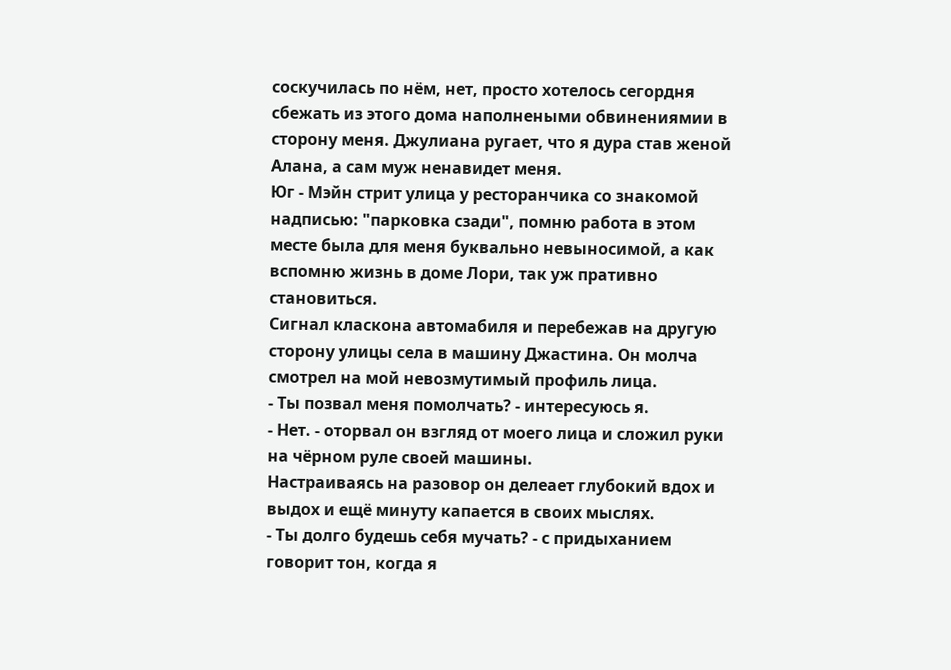соскучилась по нём, нет, просто хотелось сегордня сбежать из этого дома наполнеными обвинениямии в сторону меня. Джулиана ругает, что я дура став женой Алана, а сам муж ненавидет меня.
Юг - Мэйн стрит улица у ресторанчика со знакомой надписью: "парковка сзади", помню работа в этом месте была для меня буквально невыносимой, а как вспомню жизнь в доме Лори, так уж пративно становиться.
Сигнал класкона автомабиля и перебежав на другую сторону улицы села в машину Джастина. Он молча смотрел на мой невозмутимый профиль лица.
- Ты позвал меня помолчать? - интересуюсь я.
- Нет. - оторвал он взгляд от моего лица и сложил руки на чёрном руле своей машины.
Настраиваясь на разовор он делеает глубокий вдох и выдох и ещё минуту капается в своих мыслях.
- Ты долго будешь себя мучать? - с придыханием говорит тон, когда я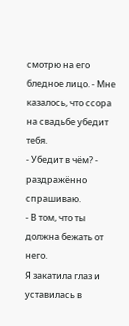смотрю на его бледное лицо. - Мне казалось, что ссора на свадьбе убедит тебя.
- Убедит в чём? - раздражённо спрашиваю.
- В том, что ты должна бежать от него.
Я закатила глаз и уставилась в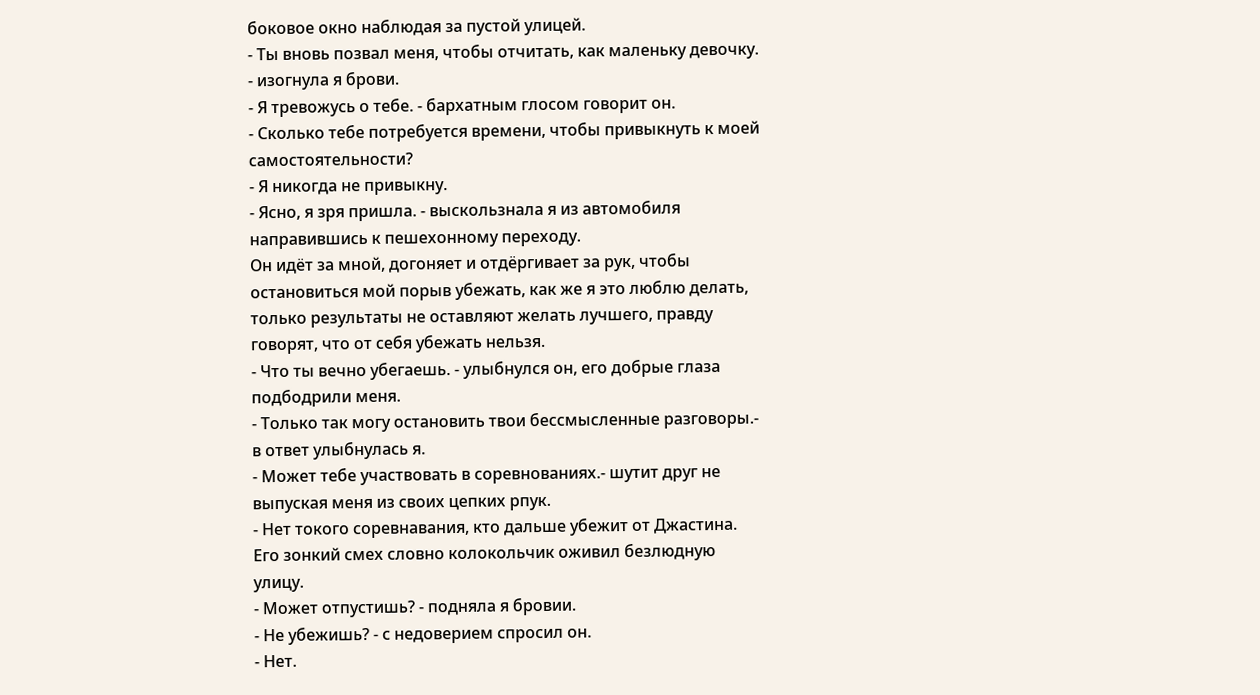боковое окно наблюдая за пустой улицей.
- Ты вновь позвал меня, чтобы отчитать, как маленьку девочку. - изогнула я брови.
- Я тревожусь о тебе. - бархатным глосом говорит он.
- Сколько тебе потребуется времени, чтобы привыкнуть к моей самостоятельности?
- Я никогда не привыкну.
- Ясно, я зря пришла. - выскользнала я из автомобиля направившись к пешехонному переходу.
Он идёт за мной, догоняет и отдёргивает за рук, чтобы остановиться мой порыв убежать, как же я это люблю делать, только результаты не оставляют желать лучшего, правду говорят, что от себя убежать нельзя.
- Что ты вечно убегаешь. - улыбнулся он, его добрые глаза подбодрили меня.
- Только так могу остановить твои бессмысленные разговоры.- в ответ улыбнулась я.
- Может тебе участвовать в соревнованиях.- шутит друг не выпуская меня из своих цепких рпук.
- Нет токого соревнавания, кто дальше убежит от Джастина.
Его зонкий смех словно колокольчик оживил безлюдную улицу.
- Может отпустишь? - подняла я бровии.
- Не убежишь? - с недоверием спросил он.
- Нет.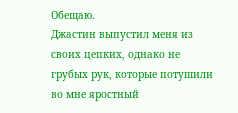Обещаю.
Джастин выпустил меня из своих цепких, однако не грубых рук, которые потушили во мне яростный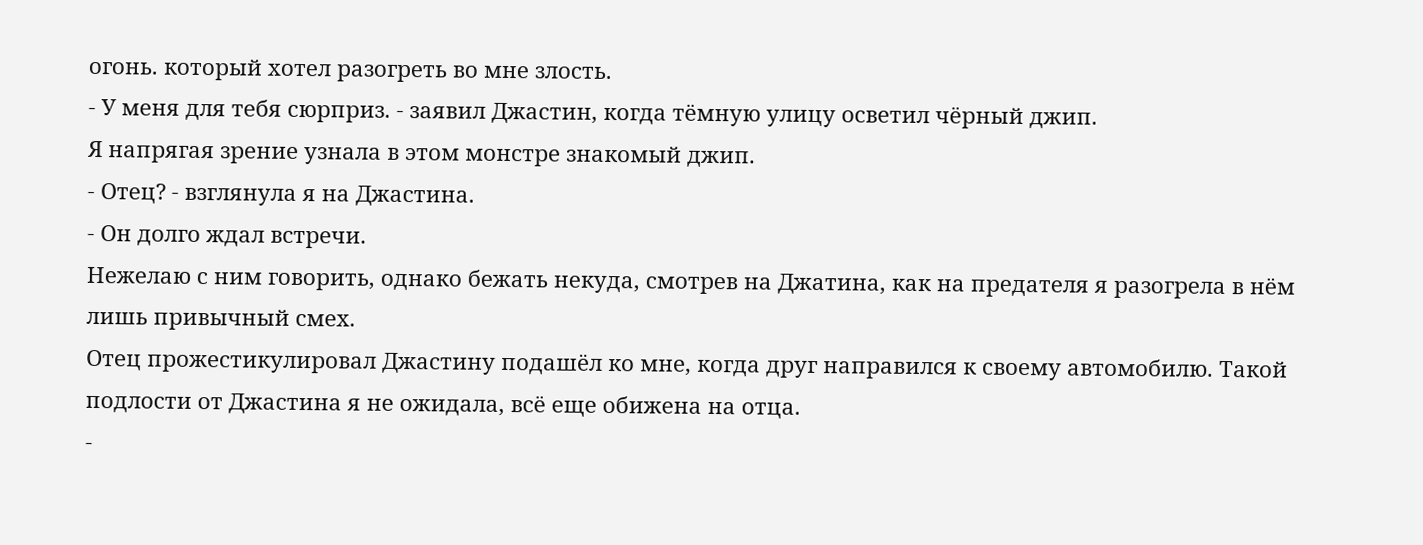огонь. который хотел разогреть во мне злость.
- У меня для тебя сюрприз. - заявил Джастин, когда тёмную улицу осветил чёрный джип.
Я напрягая зрение узнала в этом монстре знакомый джип.
- Отец? - взглянула я на Джастина.
- Он долго ждал встречи.
Нежелаю с ним говорить, однако бежать некуда, смотрев на Джатина, как на предателя я разогрела в нём лишь привычный смех.
Отец прожестикулировал Джастину подашёл ко мне, когда друг направился к своему автомобилю. Такой подлости от Джастина я не ожидала, всё еще обижена на отца.
-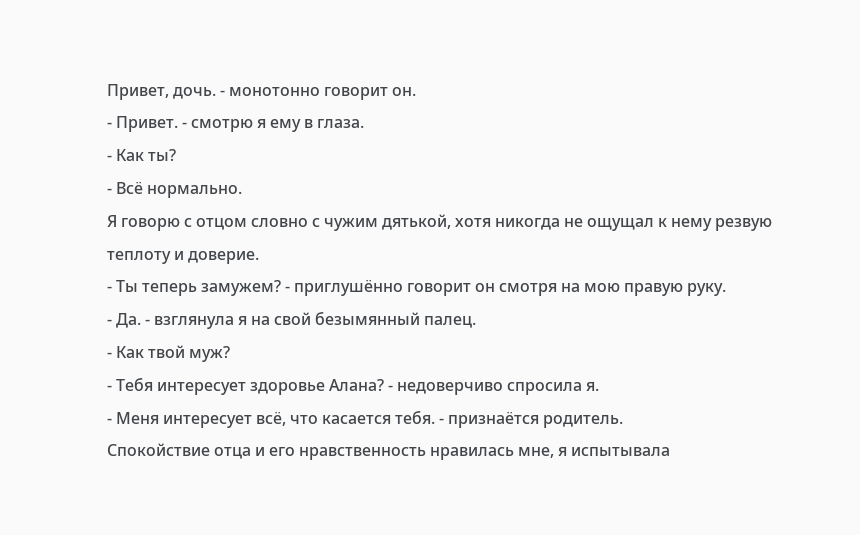Привет, дочь. - монотонно говорит он.
- Привет. - смотрю я ему в глаза.
- Как ты?
- Всё нормально.
Я говорю с отцом словно с чужим дятькой, хотя никогда не ощущал к нему резвую теплоту и доверие.
- Ты теперь замужем? - приглушённо говорит он смотря на мою правую руку.
- Да. - взглянула я на свой безымянный палец.
- Как твой муж?
- Тебя интересует здоровье Алана? - недоверчиво спросила я.
- Меня интересует всё, что касается тебя. - признаётся родитель.
Спокойствие отца и его нравственность нравилась мне, я испытывала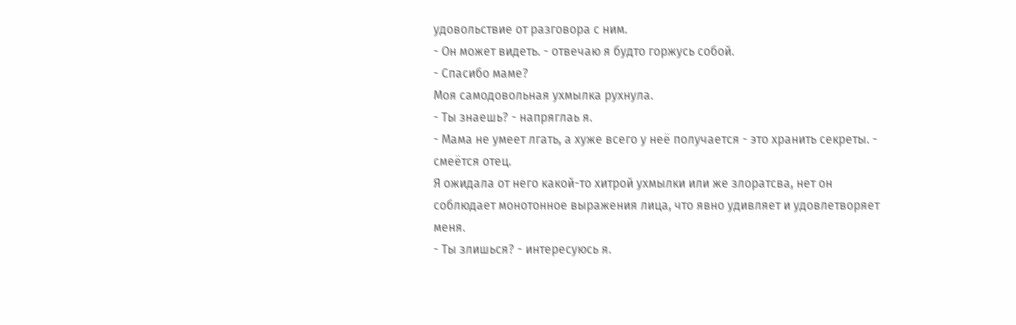удовольствие от разговора с ним.
- Он может видеть. - отвечаю я будто горжусь собой.
- Спасибо маме?
Моя самодовольная ухмылка рухнула.
- Ты знаешь? - напряглаь я.
- Мама не умеет лгать, а хуже всего у неё получается - это хранить секреты. - смеётся отец.
Я ожидала от него какой-то хитрой ухмылки или же злоратсва, нет он соблюдает монотонное выражения лица, что явно удивляет и удовлетворяет меня.
- Ты злишься? - интересуюсь я.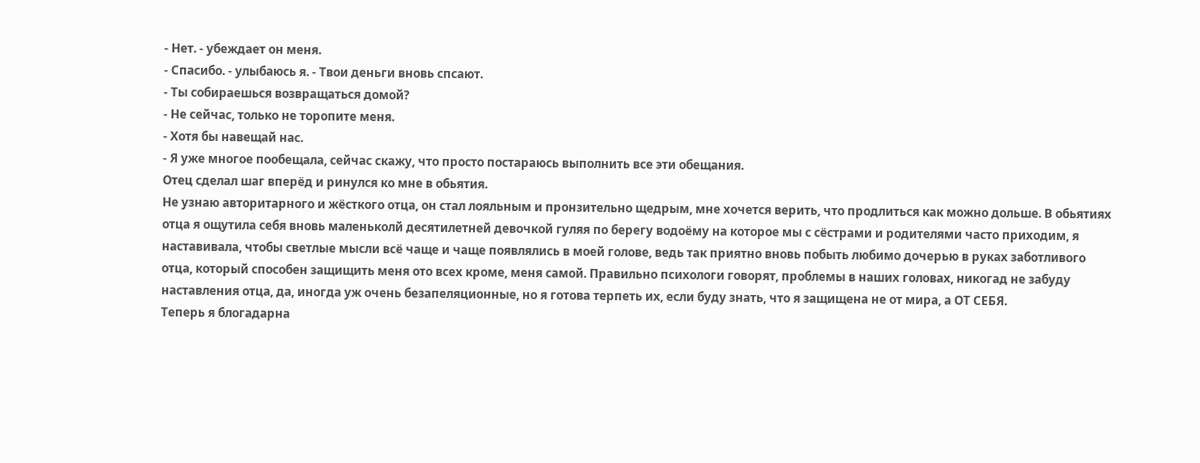- Нет. - убеждает он меня.
- Спасибо. - улыбаюсь я. - Твои деньги вновь спсают.
- Ты собираешься возвращаться домой?
- Не сейчас, только не торопите меня.
- Хотя бы навещай нас.
- Я уже многое пообещала, сейчас скажу, что просто постараюсь выполнить все эти обещания.
Отец сделал шаг вперёд и ринулся ко мне в обьятия.
Не узнаю авторитарного и жёсткого отца, он стал лояльным и пронзительно щедрым, мне хочется верить, что продлиться как можно дольше. В обьятиях отца я ощутила себя вновь маленьколй десятилетней девочкой гуляя по берегу водоёму на которое мы с сёстрами и родителями часто приходим, я наставивала, чтобы светлые мысли всё чаще и чаще появлялись в моей голове, ведь так приятно вновь побыть любимо дочерью в руках заботливого отца, который способен защищить меня ото всех кроме, меня самой. Правильно психологи говорят, проблемы в наших головах, никогад не забуду наставления отца, да, иногда уж очень безапеляционные, но я готова терпеть их, если буду знать, что я защищена не от мира, а ОТ СЕБЯ.
Теперь я блогадарна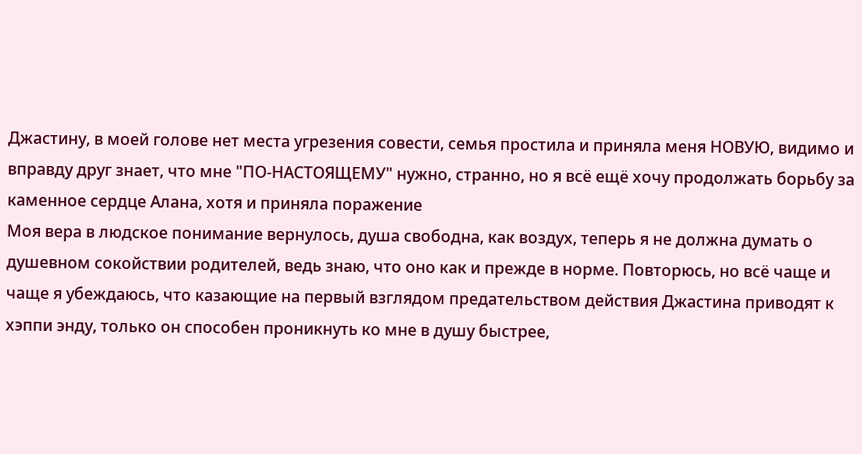Джастину, в моей голове нет места угрезения совести, семья простила и приняла меня НОВУЮ, видимо и вправду друг знает, что мне "ПО-НАСТОЯЩЕМУ" нужно, странно, но я всё ещё хочу продолжать борьбу за каменное сердце Алана, хотя и приняла поражение
Моя вера в людское понимание вернулось, душа свободна, как воздух, теперь я не должна думать о душевном сокойствии родителей, ведь знаю, что оно как и прежде в норме. Повторюсь, но всё чаще и чаще я убеждаюсь, что казающие на первый взглядом предательством действия Джастина приводят к хэппи энду, только он способен проникнуть ко мне в душу быстрее,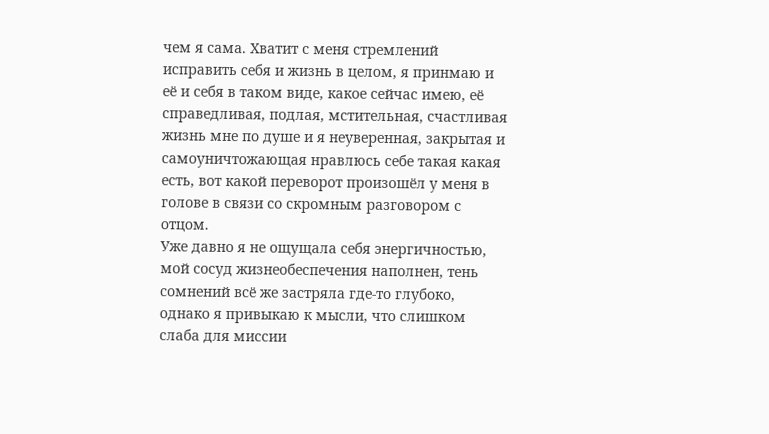чем я сама. Хватит с меня стремлений исправить себя и жизнь в целом, я принмаю и её и себя в таком виде, какое сейчас имею, её справедливая, подлая, мстительная, счастливая жизнь мне по душе и я неуверенная, закрытая и самоуничтожающая нравлюсь себе такая какая есть, вот какой переворот произошёл у меня в голове в связи со скромным разговором с отцом.
Уже давно я не ощущала себя энергичностью, мой сосуд жизнеобеспечения наполнен, тень сомнений всё же застряла где-то глубоко, однако я привыкаю к мысли, что слишком слаба для миссии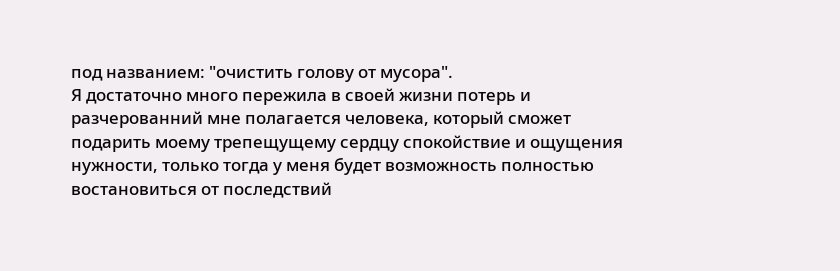под названием: "очистить голову от мусора".
Я достаточно много пережила в своей жизни потерь и разчерованний мне полагается человека, который сможет подарить моему трепещущему сердцу спокойствие и ощущения нужности, только тогда у меня будет возможность полностью востановиться от последствий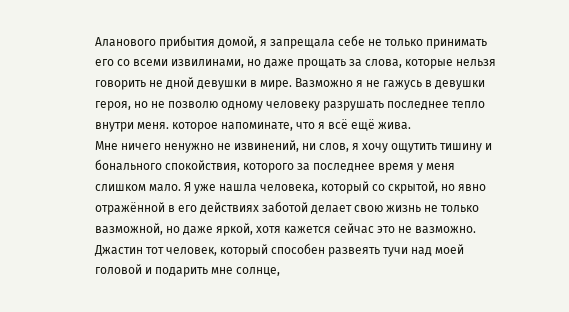Аланового прибытия домой, я запрещала себе не только принимать его со всеми извилинами, но даже прощать за слова, которые нельзя говорить не дной девушки в мире. Вазможно я не гажусь в девушки героя, но не позволю одному человеку разрушать последнее тепло внутри меня. которое напоминате, что я всё ещё жива.
Мне ничего ненужно не извинений, ни слов, я хочу ощутить тишину и бонального спокойствия, которого за последнее время у меня слишком мало. Я уже нашла человека, который со скрытой, но явно отражённой в его действиях заботой делает свою жизнь не только вазможной, но даже яркой, хотя кажется сейчас это не вазможно. Джастин тот человек, который способен развеять тучи над моей головой и подарить мне солнце,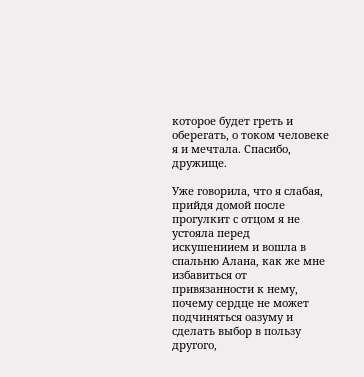которое будет греть и оберегать, о током человеке я и мечтала. Спасибо, дружище.

Уже говорила, что я слабая, прийдя домой после прогулкит с отцом я не устояла перед искушениием и вошла в спальню Алана, как же мне избавиться от привязанности к нему, почему сердце не может подчиняться оазуму и сделать выбор в пользу другого,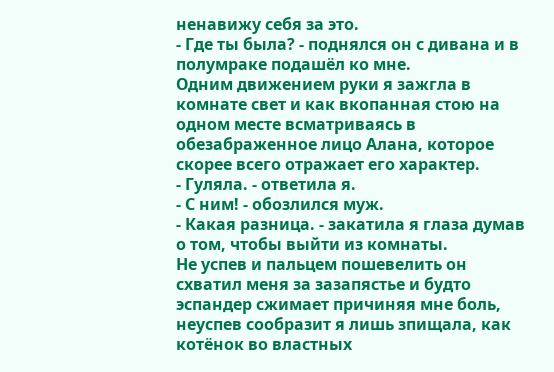ненавижу себя за это.
- Где ты была? - поднялся он с дивана и в полумраке подашёл ко мне.
Одним движением руки я зажгла в комнате свет и как вкопанная стою на одном месте всматриваясь в обезабраженное лицо Алана, которое скорее всего отражает его характер.
- Гуляла. - ответила я.
- С ним! - обозлился муж.
- Какая разница. - закатила я глаза думав о том, чтобы выйти из комнаты.
Не успев и пальцем пошевелить он схватил меня за зазапястье и будто эспандер сжимает причиняя мне боль, неуспев сообразит я лишь зпищала, как котёнок во властных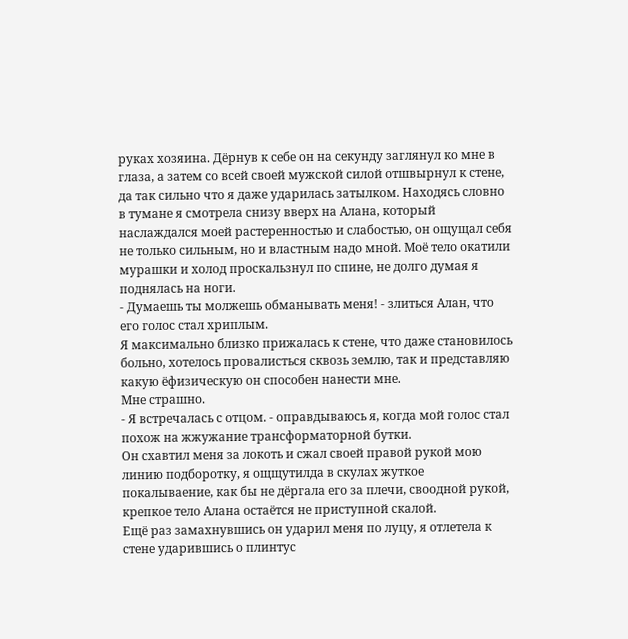руках хозяина. Дёрнув к себе он на секунду заглянул ко мне в глаза, а затем со всей своей мужской силой отшвырнул к стене, да так сильно что я даже ударилась затылком. Находясь словно в тумане я смотрела снизу вверх на Алана, который наслаждался моей растеренностью и слабостью, он ощущал себя не только сильным, но и властным надо мной. Моё тело окатили мурашки и холод проскальзнул по спине, не долго думая я поднялась на ноги.
- Думаешь ты молжешь обманывать меня! - злиться Алан, что его голос стал хриплым.
Я максимально близко прижалась к стене, что даже становилось больно, хотелось провалисться сквозь землю, так и представляю какую ёфизическую он способен нанести мне.
Мне страшно.
- Я встречалась с отцом. - оправдываюсь я, когда мой голос стал похож на жжужание трансформаторной бутки.
Он схавтил меня за локоть и сжал своей правой рукой мою линию подборотку, я ощщутилда в скулах жуткое покалываение, как бы не дёргала его за плечи, своодной рукой, крепкое тело Алана остаётся не приступной скалой.
Ещё раз замахнувшись он ударил меня по луцу, я отлетела к стене ударившись о плинтус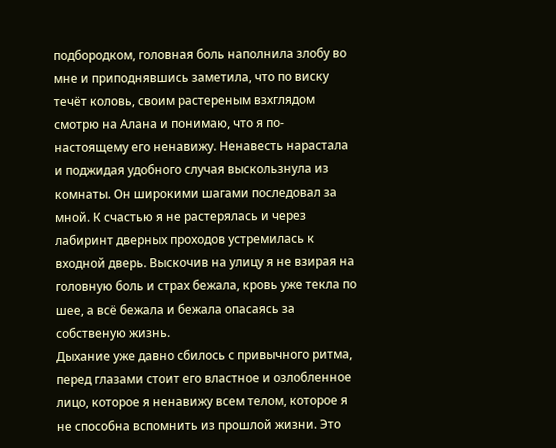подбородком, головная боль наполнила злобу во мне и приподнявшись заметила, что по виску течёт коловь, своим растереным взхглядом смотрю на Алана и понимаю, что я по-настоящему его ненавижу. Ненавесть нарастала и поджидая удобного случая выскользнула из комнаты. Он широкими шагами последовал за мной. К счастью я не растерялась и через лабиринт дверных проходов устремилась к входной дверь. Выскочив на улицу я не взирая на головную боль и страх бежала, кровь уже текла по шее, а всё бежала и бежала опасаясь за собственую жизнь.
Дыхание уже давно сбилось с привычного ритма, перед глазами стоит его властное и озлобленное лицо, которое я ненавижу всем телом, которое я не способна вспомнить из прошлой жизни. Это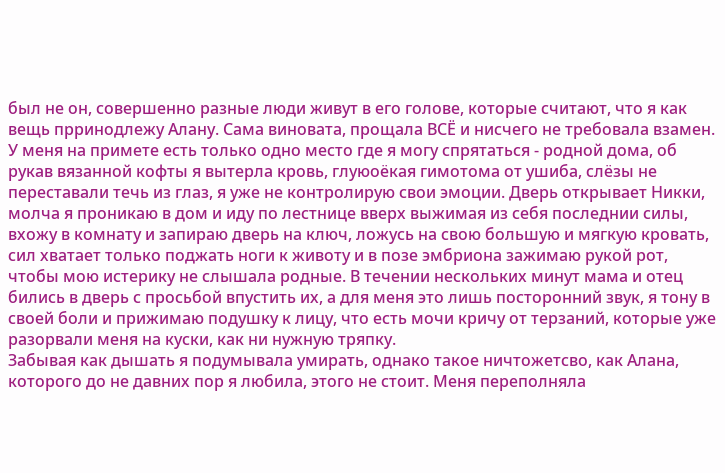был не он, совершенно разные люди живут в его голове, которые считают, что я как вещь прринодлежу Алану. Сама виновата, прощала ВСЁ и нисчего не требовала взамен.
У меня на примете есть только одно место где я могу спрятаться - родной дома, об рукав вязанной кофты я вытерла кровь, глуюоёкая гимотома от ушиба, слёзы не переставали течь из глаз, я уже не контролирую свои эмоции. Дверь открывает Никки, молча я проникаю в дом и иду по лестнице вверх выжимая из себя последнии силы, вхожу в комнату и запираю дверь на ключ, ложусь на свою большую и мягкую кровать, сил хватает только поджать ноги к животу и в позе эмбриона зажимаю рукой рот, чтобы мою истерику не слышала родные. В течении нескольких минут мама и отец бились в дверь с просьбой впустить их, а для меня это лишь посторонний звук, я тону в своей боли и прижимаю подушку к лицу, что есть мочи кричу от терзаний, которые уже разорвали меня на куски, как ни нужную тряпку.
Забывая как дышать я подумывала умирать, однако такое ничтожетсво, как Алана, которого до не давних пор я любила, этого не стоит. Меня переполняла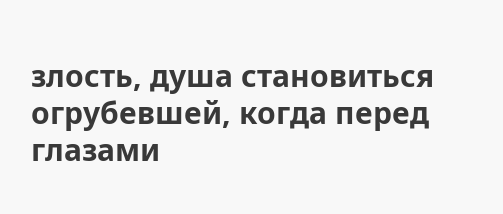злость, душа становиться огрубевшей, когда перед глазами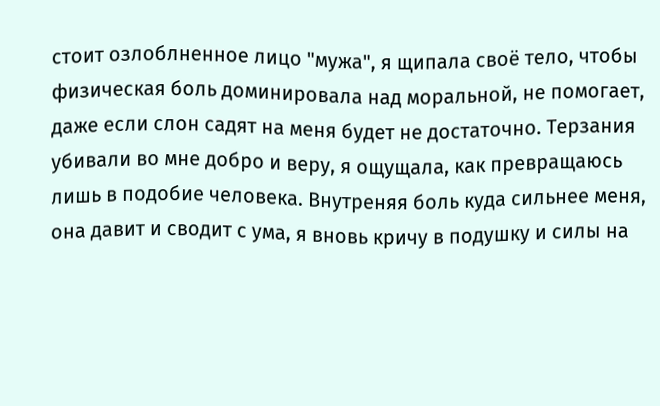стоит озлоблненное лицо "мужа", я щипала своё тело, чтобы физическая боль доминировала над моральной, не помогает, даже если слон садят на меня будет не достаточно. Терзания убивали во мне добро и веру, я ощущала, как превращаюсь лишь в подобие человека. Внутреняя боль куда сильнее меня, она давит и сводит с ума, я вновь кричу в подушку и силы на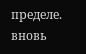пределе. вновь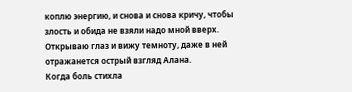коплю энергию, и снова и снова кричу, чтобы злость и обида не взяли надо мной вверх. Открываю глаз и вижу темноту, даже в ней отражанется острый взгляд Алана.
Когда боль стихла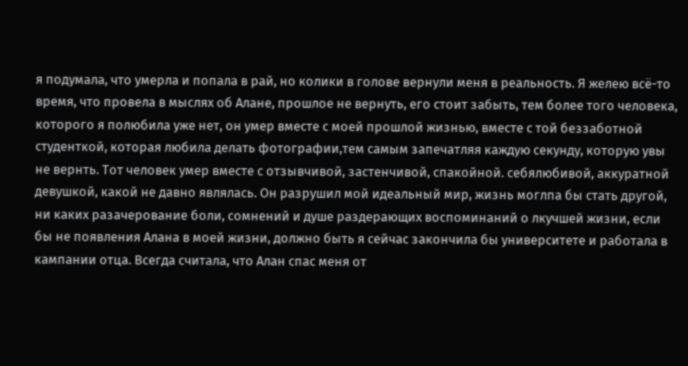я подумала, что умерла и попала в рай, но колики в голове вернули меня в реальность. Я желею всё-то время, что провела в мыслях об Алане, прошлое не вернуть, его стоит забыть, тем более того человека, которого я полюбила уже нет, он умер вместе с моей прошлой жизнью, вместе с той беззаботной студенткой, которая любила делать фотографии,тем самым запечатляя каждую секунду, которую увы не вернть. Тот человек умер вместе с отзывчивой, застенчивой, спакойной. себялюбивой, аккуратной девушкой, какой не давно являлась. Он разрушил мой идеальный мир, жизнь моглпа бы стать другой, ни каких разачерование боли, сомнений и душе раздерающих воспоминаний о лкучшей жизни, если бы не появления Алана в моей жизни, должно быть я сейчас закончила бы университете и работала в кампании отца. Всегда считала, что Алан спас меня от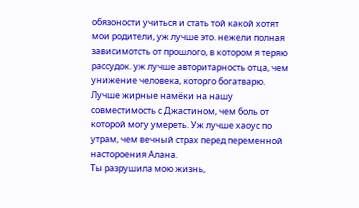обязоности учиться и стать той какой хотят мои родители, уж лучше это. нежели полная зависимотсть от прошлого, в котором я теряю рассудок. уж лучше авторитарность отца, чем унижение человека, которго богатварю. Лучше жирные намёки на нашу совместимость с Джастином, чем боль от которой могу умереть. Уж лучше хаоус по утрам, чем вечный страх перед переменной настороения Алана.
Ты разрушила мою жизнь,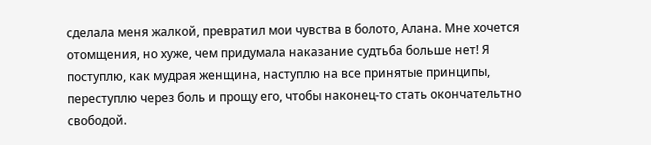сделала меня жалкой, превратил мои чувства в болото, Алана. Мне хочется отомщения, но хуже, чем придумала наказание судтьба больше нет! Я поступлю, как мудрая женщина, наступлю на все принятые принципы, переступлю через боль и прощу его, чтобы наконец-то стать окончательтно свободой.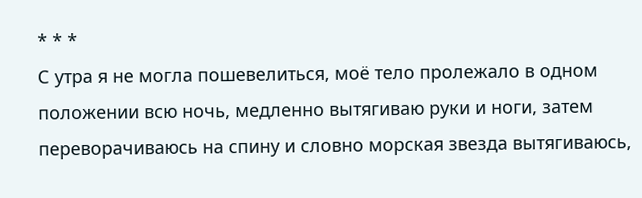* * *
С утра я не могла пошевелиться, моё тело пролежало в одном положении всю ночь, медленно вытягиваю руки и ноги, затем переворачиваюсь на спину и словно морская звезда вытягиваюсь,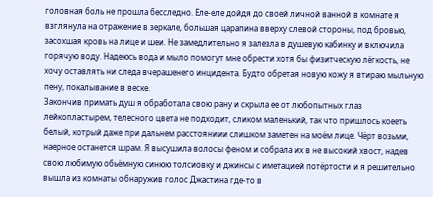головная боль не прошла бесследно. Еле-еле дойдя до своей личной ванной в комнате я взглянула на отражение в зеркале, большая царапина вверху слевой стороны, под бровью, засохшая кровь на лице и шеи. Не замедлительно я залезла в душевую кабинку и включила горячую воду. Надеюсь вода и мыло помогут мне обрести хотя бы физитческую лёгкость, не хочу оставлять ни следа вчерашенего инцидента. Будто обретая новую кожу я втираю мыльную пену, покалывание в веске.
Закончив примать душ я обработала свою рану и скрыла ее от любопытных глаз лейкопластырем, телесного цвета не подходит, сликом маленький, так что пришлось коееть белый, котрый даже при дальнем расстояниии слишком заметен на моём лице. Чёрт возьми, наерное останется шрам. Я высушила волосы феном и собрала их в не высокий хвост, надев свою любимую обьёмную синюю толсиовку и джинсы с иметацией потёртости и я решительно вышла из комнаты обнаружив голос Джастина где-то в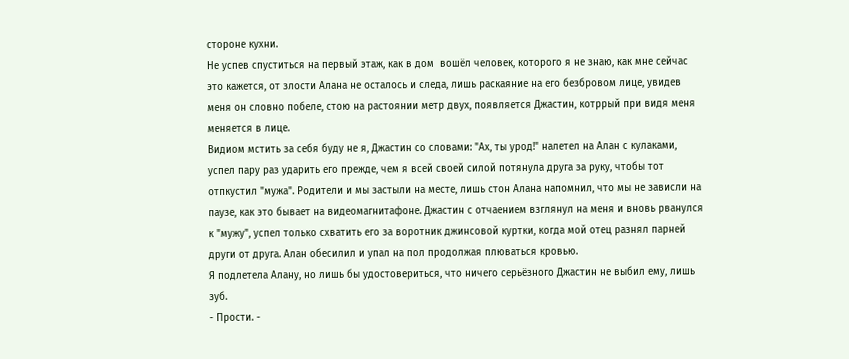стороне кухни.
Не успев спуститься на первый этаж, как в дом  вошёл человек, которого я не знаю, как мне сейчас это кажется, от злости Алана не осталось и следа, лишь раскаяние на его безбровом лице, увидев меня он словно побеле, стою на растоянии метр двух, появляется Джастин, котррый при видя меня меняется в лице.
Видиом мстить за себя буду не я, Джастин со словами: "Ах, ты урод!" налетел на Алан с кулаками, успел пару раз ударить его прежде, чем я всей своей силой потянула друга за руку, чтобы тот отпкустил "мужа". Родители и мы застыли на месте, лишь стон Алана напомнил, что мы не зависли на паузе, как это бывает на видеомагнитафоне. Джастин с отчаением взглянул на меня и вновь рванулся к "мужу", успел только схватить его за воротник джинсовой куртки, когда мой отец разнял парней други от друга. Алан обесилил и упал на пол продолжая плюваться кровью.
Я подлетела Алану, но лишь бы удостовериться, что ничего серьёзного Джастин не выбил ему, лишь зуб.
- Прости. -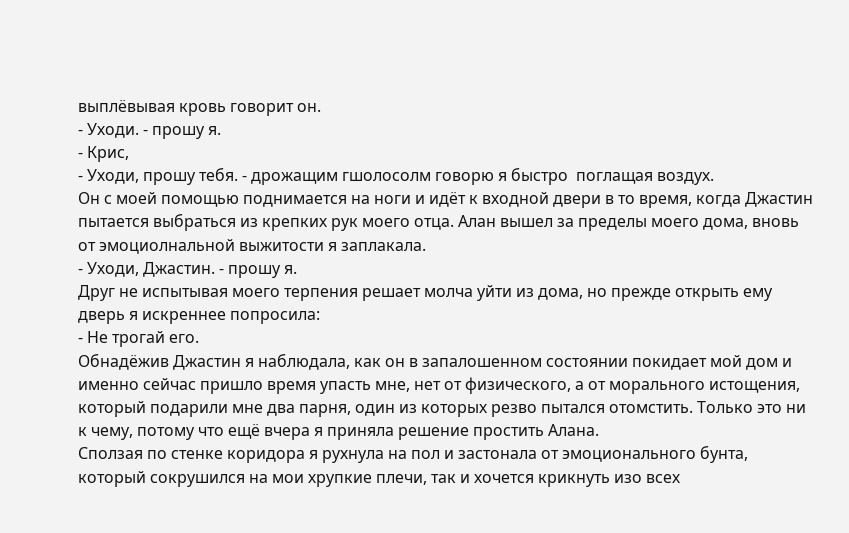выплёвывая кровь говорит он.
- Уходи. - прошу я.
- Крис,
- Уходи, прошу тебя. - дрожащим гшолосолм говорю я быстро  поглащая воздух.
Он с моей помощью поднимается на ноги и идёт к входной двери в то время, когда Джастин пытается выбраться из крепких рук моего отца. Алан вышел за пределы моего дома, вновь от эмоциолнальной выжитости я заплакала.
- Уходи, Джастин. - прошу я.
Друг не испытывая моего терпения решает молча уйти из дома, но прежде открыть ему дверь я искреннее попросила:
- Не трогай его.
Обнадёжив Джастин я наблюдала, как он в запалошенном состоянии покидает мой дом и именно сейчас пришло время упасть мне, нет от физического, а от морального истощения, который подарили мне два парня, один из которых резво пытался отомстить. Только это ни к чему, потому что ещё вчера я приняла решение простить Алана.
Сползая по стенке коридора я рухнула на пол и застонала от эмоционального бунта, который сокрушился на мои хрупкие плечи, так и хочется крикнуть изо всех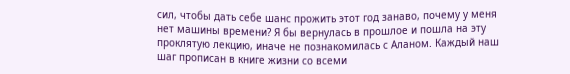сил, чтобы дать себе шанс прожить этот год занаво, почему у меня нет машины времени? Я бы вернулась в прошлое и пошла на эту проклятую лекцию, иначе не познакомилась с Аланом. Каждый наш шаг прописан в книге жизни со всеми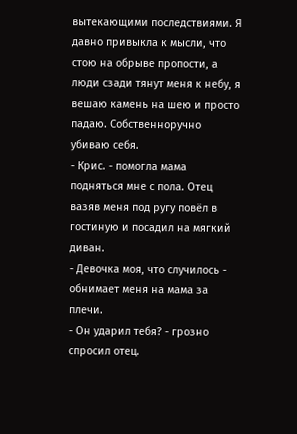вытекающими последствиями. Я давно привыкла к мысли, что стою на обрыве пропости, а люди сзади тянут меня к небу, я вешаю камень на шею и просто падаю. Собственноручно убиваю себя.
- Крис. - помогла мама подняться мне с пола. Отец вазяв меня под ругу повёл в гостиную и посадил на мягкий диван.
- Девочка моя, что случилось - обнимает меня на мама за плечи.
- Он ударил тебя? - грозно спросил отец.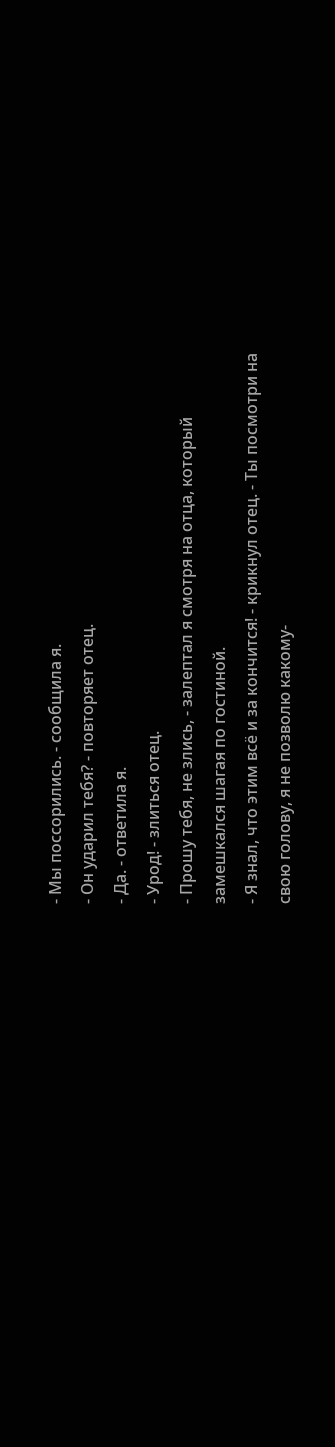- Мы поссорились. - сообщила я.
- Он ударил тебя? - повторяет отец.
- Да. - ответила я.
- Урод! - злиться отец.
- Прошу тебя, не злись, - залептал я смотря на отца, который замешкался шагая по гостиной.
- Я знал, что этим всё и за кончится! - крикнул отец. - Ты посмотри на свою голову, я не позволю какому-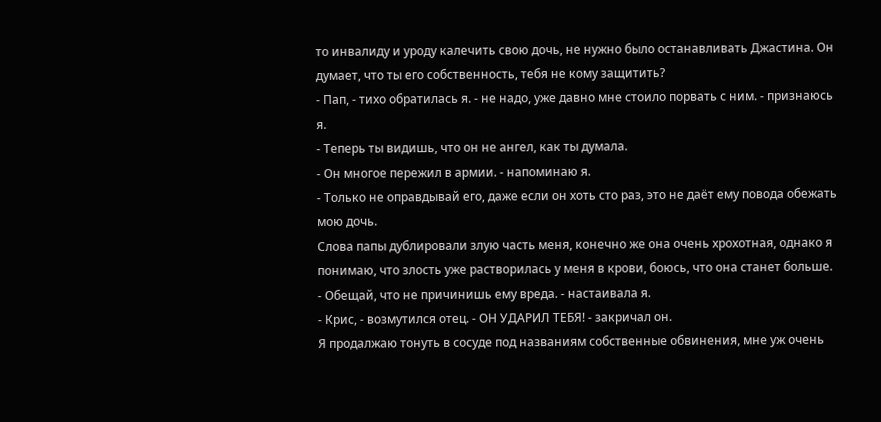то инвалиду и уроду калечить свою дочь, не нужно было останавливать Джастина. Он думает, что ты его собственность, тебя не кому защитить?
- Пап, - тихо обратилась я. - не надо, уже давно мне стоило порвать с ним. - признаюсь я.
- Теперь ты видишь, что он не ангел, как ты думала.
- Он многое пережил в армии. - напоминаю я.
- Только не оправдывай его, даже если он хоть сто раз, это не даёт ему повода обежать мою дочь.
Слова папы дублировали злую часть меня, конечно же она очень хрохотная, однако я понимаю, что злость уже растворилась у меня в крови, боюсь, что она станет больше.
- Обещай, что не причинишь ему вреда. - настаивала я.
- Крис, - возмутился отец. - ОН УДАРИЛ ТЕБЯ! - закричал он.
Я продалжаю тонуть в сосуде под названиям собственные обвинения, мне уж очень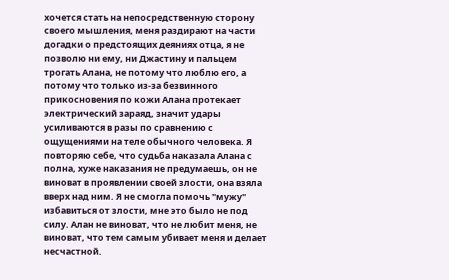хочется стать на непосредственную сторону своего мышления, меня раздирают на части догадки о предстоящих деяниях отца, я не позволю ни ему, ни Джастину и пальцем трогать Алана, не потому что люблю его, а потому что только из-за безвинного прикосновения по кожи Алана протекает электрический зараяд, значит удары усиливаются в разы по сравнению с ощущениями на теле обычного человека. Я повторяю себе, что судьба наказала Алана с полна, хуже наказания не предумаешь, он не виноват в проявлении своей злости, она взяла вверх над ним. Я не смогла помочь "мужу" избавиться от злости, мне это было не под силу. Алан не виноват, что не любит меня, не виноват, что тем самым убивает меня и делает несчастной.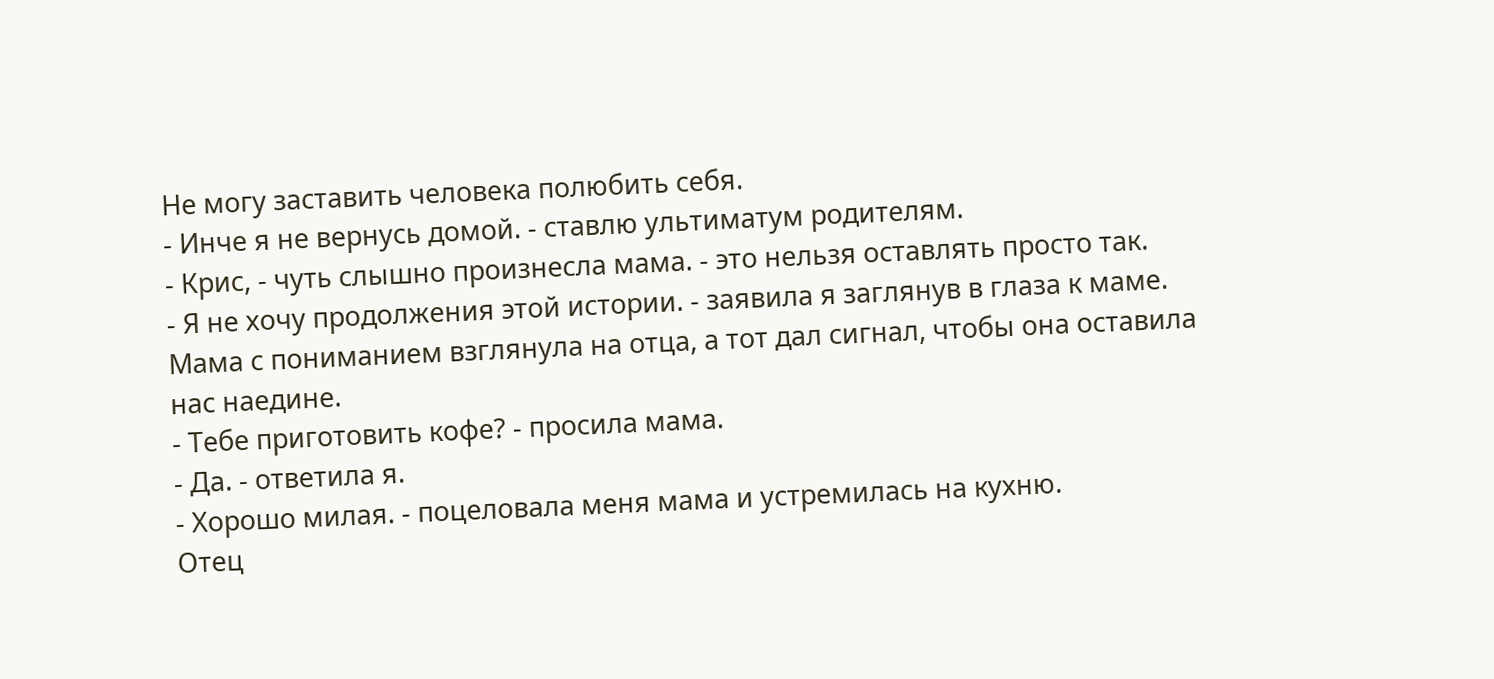Не могу заставить человека полюбить себя.
- Инче я не вернусь домой. - ставлю ультиматум родителям.
- Крис, - чуть слышно произнесла мама. - это нельзя оставлять просто так.
- Я не хочу продолжения этой истории. - заявила я заглянув в глаза к маме.
Мама с пониманием взглянула на отца, а тот дал сигнал, чтобы она оставила нас наедине.
- Тебе приготовить кофе? - просила мама.
- Да. - ответила я.
- Хорошо милая. - поцеловала меня мама и устремилась на кухню.
Отец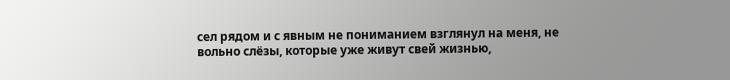сел рядом и с явным не пониманием взглянул на меня, не вольно слёзы, которые уже живут свей жизнью,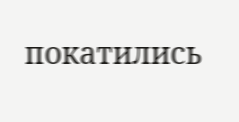покатились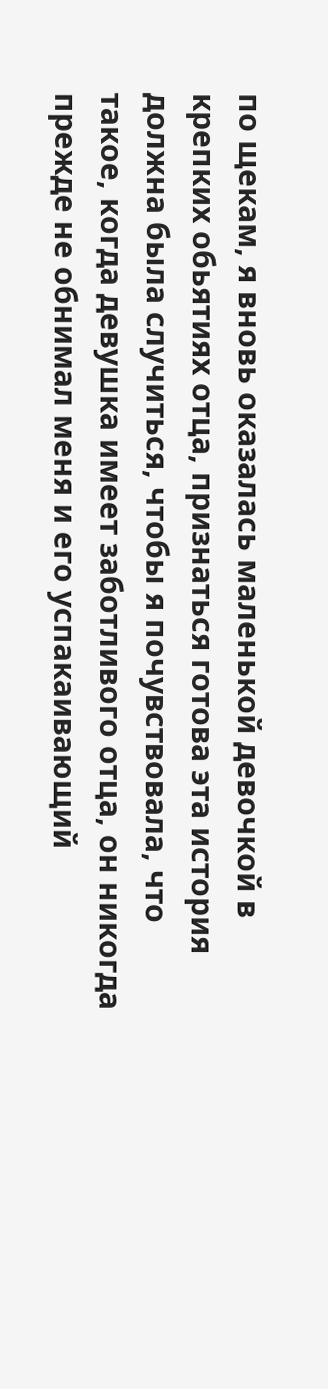по щекам, я вновь оказалась маленькой девочкой в крепких обьятиях отца, признаться готова эта история должна была случиться, чтобы я почувствовала, что такое, когда девушка имеет заботливого отца, он никогда прежде не обнимал меня и его успакаивающий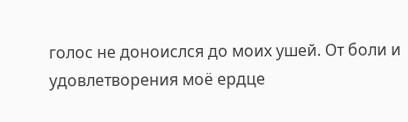голос не доноислся до моих ушей. От боли и удовлетворения моё ердце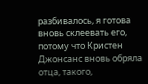разбивалось, я готова вновь склеевать его, потому что Кристен Джонсанс вновь обряла отца, такого,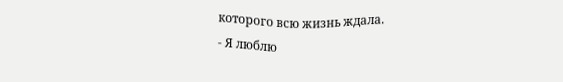которого всю жизнь ждала.
- Я люблю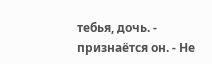тебья, дочь. - признаётся он. - Не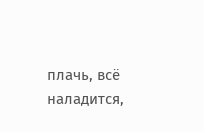плачь, всё наладится,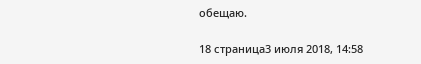обещаю.

18 страница3 июля 2018, 14:58